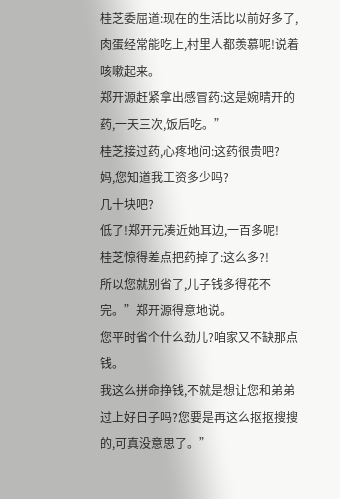桂芝委屈道:现在的生活比以前好多了,肉蛋经常能吃上,村里人都羡慕呢!说着咳嗽起来。
郑开源赶紧拿出感冒药:这是婉晴开的药,一天三次,饭后吃。”
桂芝接过药,心疼地问:这药很贵吧?
妈,您知道我工资多少吗?
几十块吧?
低了!郑开元凑近她耳边,一百多呢!
桂芝惊得差点把药掉了:这么多?!
所以您就别省了,儿子钱多得花不完。”郑开源得意地说。
您平时省个什么劲儿?咱家又不缺那点钱。
我这么拼命挣钱,不就是想让您和弟弟过上好日子吗?您要是再这么抠抠搜搜的,可真没意思了。”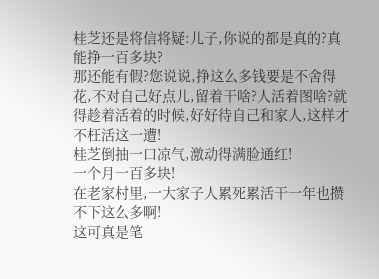桂芝还是将信将疑:儿子,你说的都是真的?真能挣一百多块?
那还能有假?您说说,挣这么多钱要是不舍得花,不对自己好点儿,留着干啥?人活着图啥?就得趁着活着的时候,好好待自己和家人,这样才不枉活这一遭!
桂芝倒抽一口凉气,激动得满脸通红!
一个月一百多块!
在老家村里,一大家子人累死累活干一年也攒不下这么多啊!
这可真是笔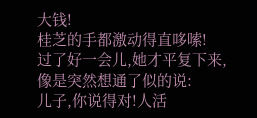大钱!
桂芝的手都激动得直哆嗦!
过了好一会儿,她才平复下来,像是突然想通了似的说:
儿子,你说得对!人活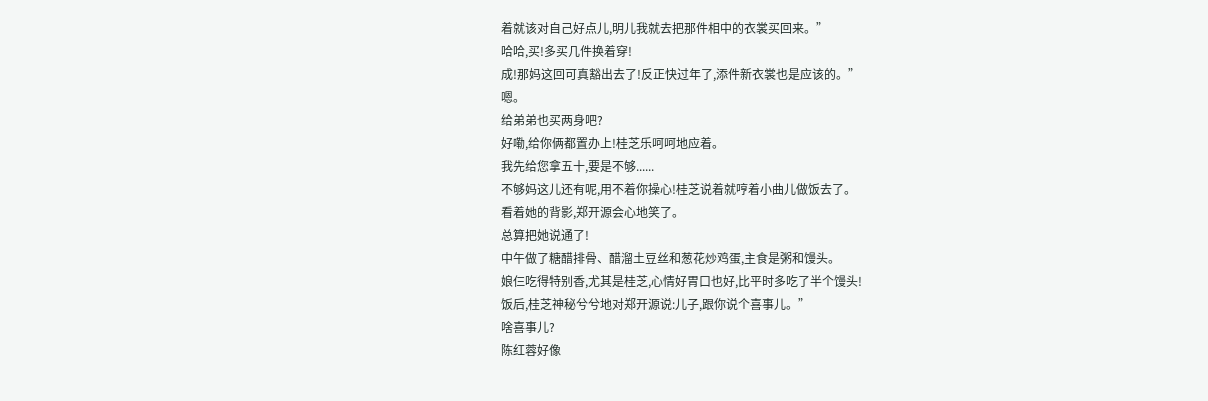着就该对自己好点儿,明儿我就去把那件相中的衣裳买回来。”
哈哈,买!多买几件换着穿!
成!那妈这回可真豁出去了!反正快过年了,添件新衣裳也是应该的。”
嗯。
给弟弟也买两身吧?
好嘞,给你俩都置办上!桂芝乐呵呵地应着。
我先给您拿五十,要是不够......
不够妈这儿还有呢,用不着你操心!桂芝说着就哼着小曲儿做饭去了。
看着她的背影,郑开源会心地笑了。
总算把她说通了!
中午做了糖醋排骨、醋溜土豆丝和葱花炒鸡蛋,主食是粥和馒头。
娘仨吃得特别香,尤其是桂芝,心情好胃口也好,比平时多吃了半个馒头!
饭后,桂芝神秘兮兮地对郑开源说:儿子,跟你说个喜事儿。”
啥喜事儿?
陈红蓉好像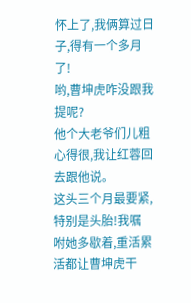怀上了,我俩算过日子,得有一个多月了!
哟,曹坤虎咋没跟我提呢?
他个大老爷们儿粗心得很,我让红蓉回去跟他说。
这头三个月最要紧,特别是头胎!我嘱咐她多歇着,重活累活都让曹坤虎干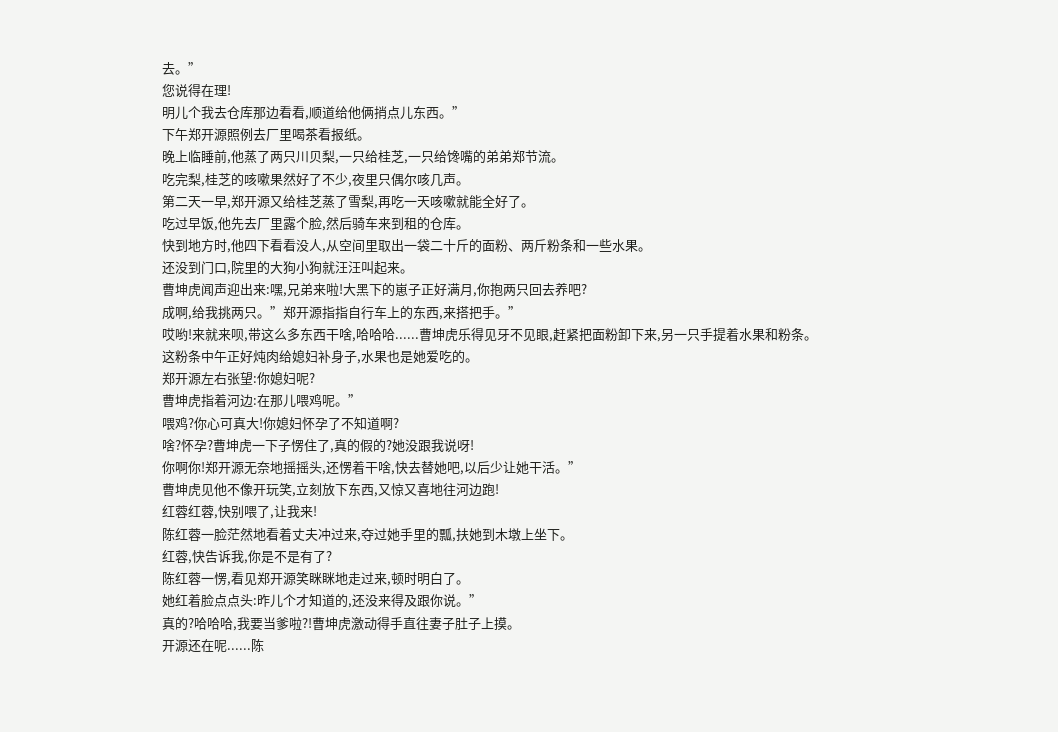去。”
您说得在理!
明儿个我去仓库那边看看,顺道给他俩捎点儿东西。”
下午郑开源照例去厂里喝茶看报纸。
晚上临睡前,他蒸了两只川贝梨,一只给桂芝,一只给馋嘴的弟弟郑节流。
吃完梨,桂芝的咳嗽果然好了不少,夜里只偶尔咳几声。
第二天一早,郑开源又给桂芝蒸了雪梨,再吃一天咳嗽就能全好了。
吃过早饭,他先去厂里露个脸,然后骑车来到租的仓库。
快到地方时,他四下看看没人,从空间里取出一袋二十斤的面粉、两斤粉条和一些水果。
还没到门口,院里的大狗小狗就汪汪叫起来。
曹坤虎闻声迎出来:嘿,兄弟来啦!大黑下的崽子正好满月,你抱两只回去养吧?
成啊,给我挑两只。”郑开源指指自行车上的东西,来搭把手。”
哎哟!来就来呗,带这么多东西干啥,哈哈哈......曹坤虎乐得见牙不见眼,赶紧把面粉卸下来,另一只手提着水果和粉条。
这粉条中午正好炖肉给媳妇补身子,水果也是她爱吃的。
郑开源左右张望:你媳妇呢?
曹坤虎指着河边:在那儿喂鸡呢。”
喂鸡?你心可真大!你媳妇怀孕了不知道啊?
啥?怀孕?曹坤虎一下子愣住了,真的假的?她没跟我说呀!
你啊你!郑开源无奈地摇摇头,还愣着干啥,快去替她吧,以后少让她干活。”
曹坤虎见他不像开玩笑,立刻放下东西,又惊又喜地往河边跑!
红蓉红蓉,快别喂了,让我来!
陈红蓉一脸茫然地看着丈夫冲过来,夺过她手里的瓢,扶她到木墩上坐下。
红蓉,快告诉我,你是不是有了?
陈红蓉一愣,看见郑开源笑眯眯地走过来,顿时明白了。
她红着脸点点头:昨儿个才知道的,还没来得及跟你说。”
真的?哈哈哈,我要当爹啦?!曹坤虎激动得手直往妻子肚子上摸。
开源还在呢......陈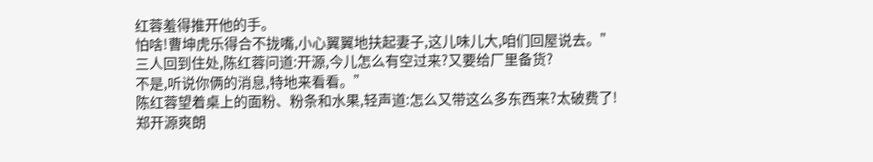红蓉羞得推开他的手。
怕啥!曹坤虎乐得合不拢嘴,小心翼翼地扶起妻子,这儿味儿大,咱们回屋说去。”
三人回到住处,陈红蓉问道:开源,今儿怎么有空过来?又要给厂里备货?
不是,听说你俩的消息,特地来看看。”
陈红蓉望着桌上的面粉、粉条和水果,轻声道:怎么又带这么多东西来?太破费了!
郑开源爽朗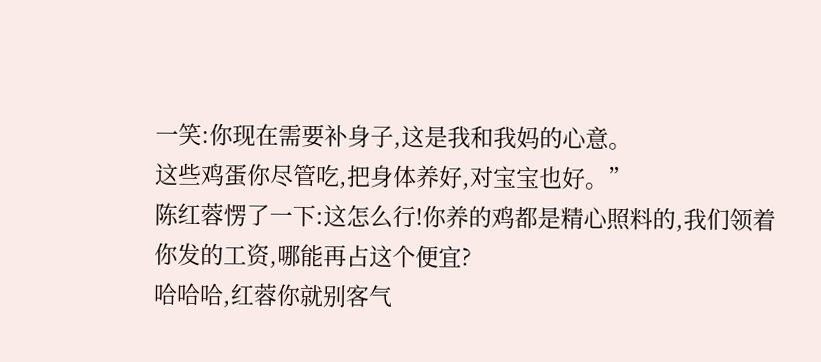一笑:你现在需要补身子,这是我和我妈的心意。
这些鸡蛋你尽管吃,把身体养好,对宝宝也好。”
陈红蓉愣了一下:这怎么行!你养的鸡都是精心照料的,我们领着你发的工资,哪能再占这个便宜?
哈哈哈,红蓉你就别客气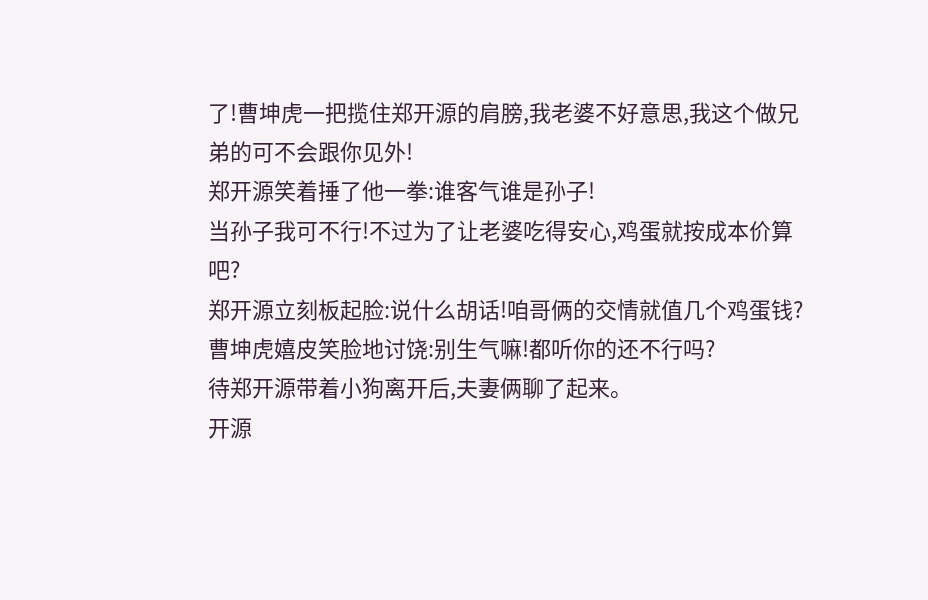了!曹坤虎一把揽住郑开源的肩膀,我老婆不好意思,我这个做兄弟的可不会跟你见外!
郑开源笑着捶了他一拳:谁客气谁是孙子!
当孙子我可不行!不过为了让老婆吃得安心,鸡蛋就按成本价算吧?
郑开源立刻板起脸:说什么胡话!咱哥俩的交情就值几个鸡蛋钱?
曹坤虎嬉皮笑脸地讨饶:别生气嘛!都听你的还不行吗?
待郑开源带着小狗离开后,夫妻俩聊了起来。
开源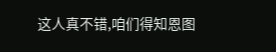这人真不错,咱们得知恩图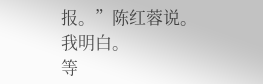报。”陈红蓉说。
我明白。
等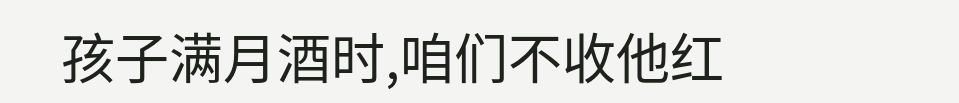孩子满月酒时,咱们不收他红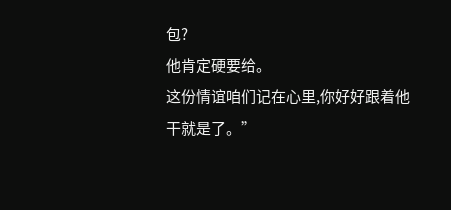包?
他肯定硬要给。
这份情谊咱们记在心里,你好好跟着他干就是了。”